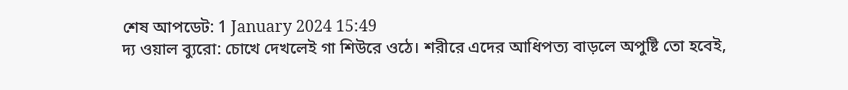শেষ আপডেট: 1 January 2024 15:49
দ্য ওয়াল ব্যুরো: চোখে দেখলেই গা শিউরে ওঠে। শরীরে এদের আধিপত্য বাড়লে অপুষ্টি তো হবেই,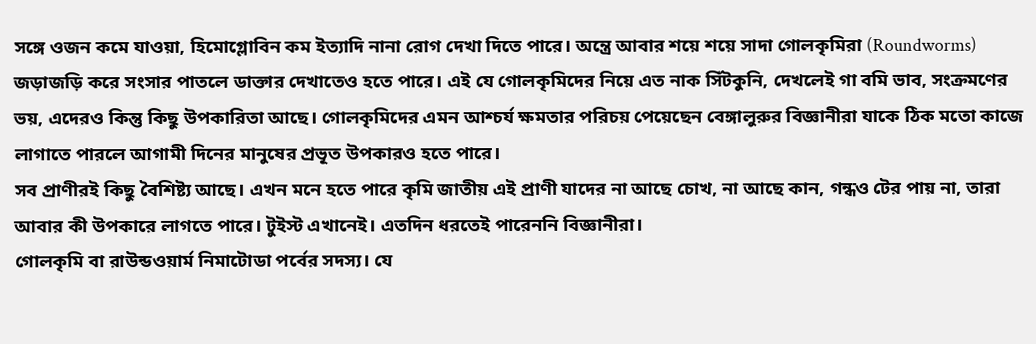সঙ্গে ওজন কমে যাওয়া, হিমোগ্লোবিন কম ইত্যাদি নানা রোগ দেখা দিতে পারে। অন্ত্রে আবার শয়ে শয়ে সাদা গোলকৃমিরা (Roundworms) জড়াজড়ি করে সংসার পাতলে ডাক্তার দেখাতেও হতে পারে। এই যে গোলকৃমিদের নিয়ে এত নাক সিঁটকুনি, দেখলেই গা বমি ভাব, সংক্রমণের ভয়, এদেরও কিন্তু কিছু উপকারিতা আছে। গোলকৃমিদের এমন আশ্চর্য ক্ষমতার পরিচয় পেয়েছেন বেঙ্গালুরুর বিজ্ঞানীরা যাকে ঠিক মতো কাজে লাগাতে পারলে আগামী দিনের মানুষের প্রভূত উপকারও হতে পারে।
সব প্রাণীরই কিছু বৈশিষ্ট্য আছে। এখন মনে হতে পারে কৃমি জাতীয় এই প্রাণী যাদের না আছে চোখ, না আছে কান, গন্ধও টের পায় না, তারা আবার কী উপকারে লাগতে পারে। টুইস্ট এখানেই। এতদিন ধরতেই পারেননি বিজ্ঞানীরা।
গোলকৃমি বা রাউন্ডওয়ার্ম নিমাটোডা পর্বের সদস্য। যে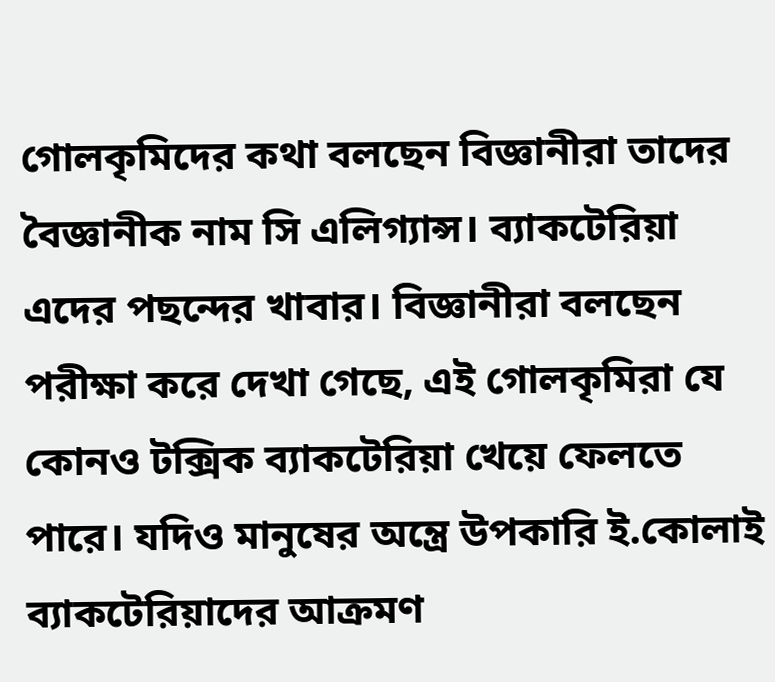গোলকৃমিদের কথা বলছেন বিজ্ঞানীরা তাদের বৈজ্ঞানীক নাম সি এলিগ্যান্স। ব্যাকটেরিয়া এদের পছন্দের খাবার। বিজ্ঞানীরা বলছেন পরীক্ষা করে দেখা গেছে, এই গোলকৃমিরা যে কোনও টক্সিক ব্যাকটেরিয়া খেয়ে ফেলতে পারে। যদিও মানুষের অন্ত্রে উপকারি ই.কোলাই ব্যাকটেরিয়াদের আক্রমণ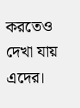করতেও দেখা যায় এদের।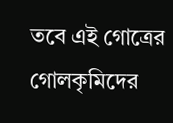তবে এই গোত্রের গোলকৃমিদের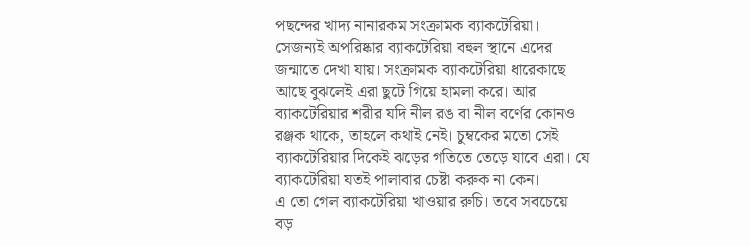পছন্দের খাদ্য নানারকম সংক্রামক ব্যাকটেরিয়া। সেজন্যই অপরিষ্কার ব্যাকটেরিয়া বহুল স্থানে এদের জন্মাতে দেখা যায়। সংক্রামক ব্যাকটেরিয়া ধারেকাছে আছে বুঝলেই এরা ছুটে গিয়ে হামলা করে। আর ব্যাকটেরিয়ার শরীর যদি নীল রঙ বা নীল বর্ণের কোনও রঞ্জক থাকে, তাহলে কথাই নেই। চুম্বকের মতো সেই ব্যাকটেরিয়ার দিকেই ঝড়ের গতিতে তেড়ে যাবে এরা। যে ব্যাকটেরিয়া যতই পালাবার চেষ্টা করুক না কেন।
এ তো গেল ব্যাকটেরিয়া খাওয়ার রুচি। তবে সবচেয়ে বড়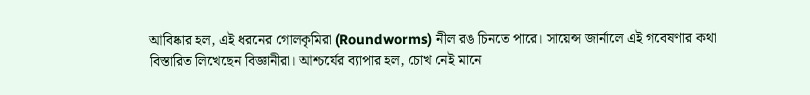আবিষ্কার হল, এই ধরনের গোলকৃমিরা (Roundworms) নীল রঙ চিনতে পারে। সায়েন্স জার্নালে এই গবেষণার কথা বিস্তারিত লিখেছেন বিজ্ঞানীরা। আশ্চর্যের ব্যাপার হল, চোখ নেই মানে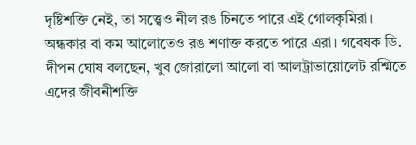দৃষ্টিশক্তি নেই, তা সত্ত্বেও নীল রঙ চিনতে পারে এই গোলকৃমিরা। অন্ধকার বা কম আলোতেও রঙ শণাক্ত করতে পারে এরা। গবেষক ডি. দীপন ঘোষ বলছেন, খুব জোরালো আলো বা আলট্রাভায়োলেট রশ্মিতে এদের জীবনীশক্তি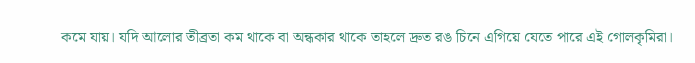কমে যায়। যদি আলোর তীব্রতা কম থাকে বা অন্ধকার থাকে তাহলে দ্রুত রঙ চিনে এগিয়ে যেতে পারে এই গোলকৃমিরা।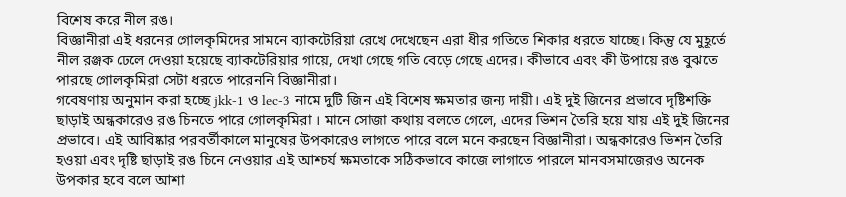বিশেষ করে নীল রঙ।
বিজ্ঞানীরা এই ধরনের গোলকৃমিদের সামনে ব্যাকটেরিয়া রেখে দেখেছেন এরা ধীর গতিতে শিকার ধরতে যাচ্ছে। কিন্তু যে মুহূর্তে নীল রঞ্জক ঢেলে দেওয়া হয়েছে ব্যাকটেরিয়ার গায়ে, দেখা গেছে গতি বেড়ে গেছে এদের। কীভাবে এবং কী উপায়ে রঙ বুঝতে পারছে গোলকৃমিরা সেটা ধরতে পারেননি বিজ্ঞানীরা।
গবেষণায় অনুমান করা হচ্ছে jkk-1 ও lec-3 নামে দুটি জিন এই বিশেষ ক্ষমতার জন্য দায়ী। এই দুই জিনের প্রভাবে দৃষ্টিশক্তি ছাড়াই অন্ধকারেও রঙ চিনতে পারে গোলকৃমিরা । মানে সোজা কথায় বলতে গেলে, এদের ভিশন তৈরি হয়ে যায় এই দুই জিনের প্রভাবে। এই আবিষ্কার পরবর্তীকালে মানুষের উপকারেও লাগতে পারে বলে মনে করছেন বিজ্ঞানীরা। অন্ধকারেও ভিশন তৈরি হওয়া এবং দৃষ্টি ছাড়াই রঙ চিনে নেওয়ার এই আশ্চর্য ক্ষমতাকে সঠিকভাবে কাজে লাগাতে পারলে মানবসমাজেরও অনেক উপকার হবে বলে আশা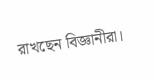রাখছেন বিজ্ঞানীরা।